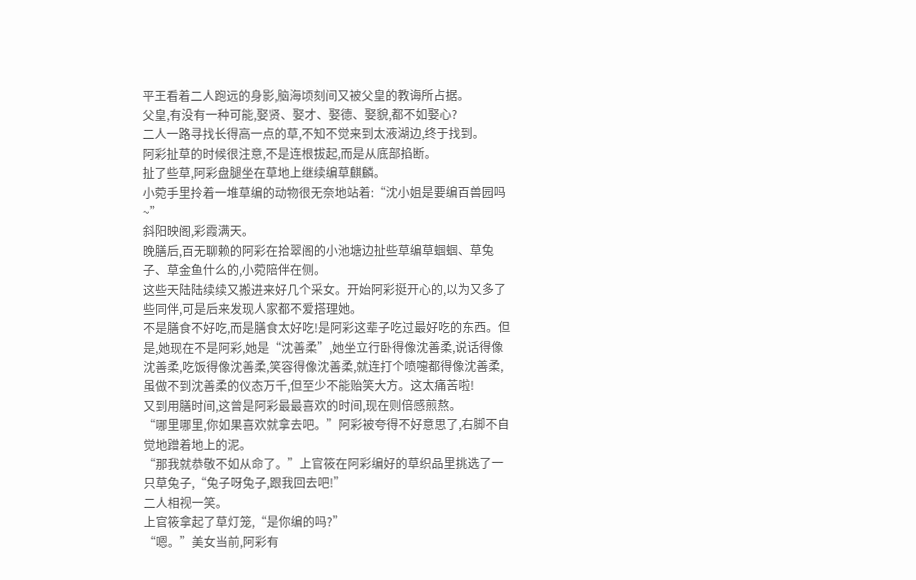平王看着二人跑远的身影,脑海顷刻间又被父皇的教诲所占据。
父皇,有没有一种可能,娶贤、娶才、娶德、娶貌,都不如娶心?
二人一路寻找长得高一点的草,不知不觉来到太液湖边,终于找到。
阿彩扯草的时候很注意,不是连根拔起,而是从底部掐断。
扯了些草,阿彩盘腿坐在草地上继续编草麒麟。
小菀手里拎着一堆草编的动物很无奈地站着:“沈小姐是要编百兽园吗~”
斜阳映阁,彩霞满天。
晚膳后,百无聊赖的阿彩在拾翠阁的小池塘边扯些草编草蝈蝈、草兔子、草金鱼什么的,小菀陪伴在侧。
这些天陆陆续续又搬进来好几个采女。开始阿彩挺开心的,以为又多了些同伴,可是后来发现人家都不爱搭理她。
不是膳食不好吃,而是膳食太好吃!是阿彩这辈子吃过最好吃的东西。但是,她现在不是阿彩,她是“沈善柔”,她坐立行卧得像沈善柔,说话得像沈善柔,吃饭得像沈善柔,笑容得像沈善柔,就连打个喷嚏都得像沈善柔,虽做不到沈善柔的仪态万千,但至少不能贻笑大方。这太痛苦啦!
又到用膳时间,这曾是阿彩最最喜欢的时间,现在则倍感煎熬。
“哪里哪里,你如果喜欢就拿去吧。”阿彩被夸得不好意思了,右脚不自觉地蹭着地上的泥。
“那我就恭敬不如从命了。”上官筱在阿彩编好的草织品里挑选了一只草兔子,“兔子呀兔子,跟我回去吧!”
二人相视一笑。
上官筱拿起了草灯笼,“是你编的吗?”
“嗯。”美女当前,阿彩有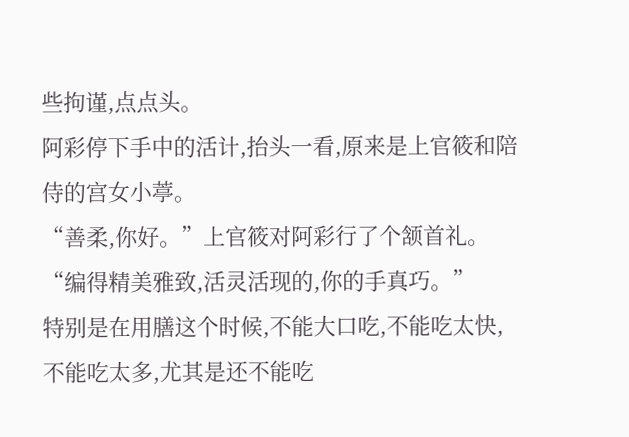些拘谨,点点头。
阿彩停下手中的活计,抬头一看,原来是上官筱和陪侍的宫女小葶。
“善柔,你好。”上官筱对阿彩行了个颔首礼。
“编得精美雅致,活灵活现的,你的手真巧。”
特别是在用膳这个时候,不能大口吃,不能吃太快,不能吃太多,尤其是还不能吃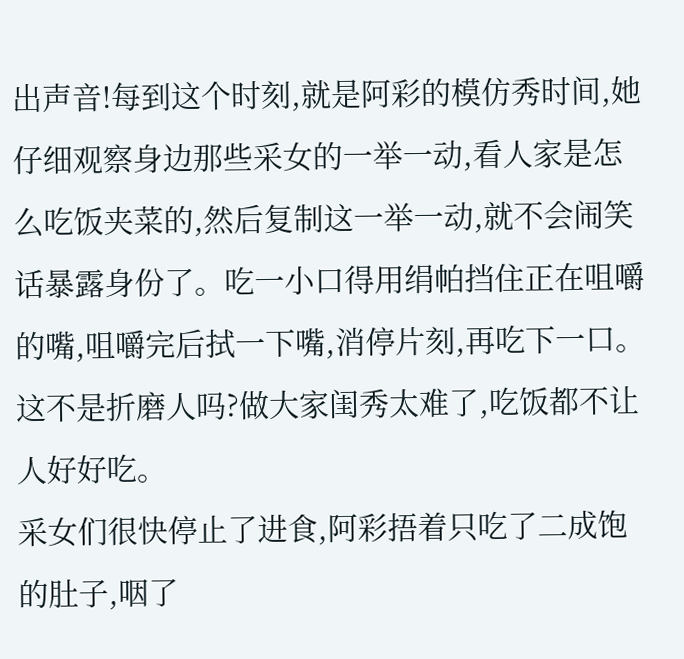出声音!每到这个时刻,就是阿彩的模仿秀时间,她仔细观察身边那些采女的一举一动,看人家是怎么吃饭夹菜的,然后复制这一举一动,就不会闹笑话暴露身份了。吃一小口得用绢帕挡住正在咀嚼的嘴,咀嚼完后拭一下嘴,消停片刻,再吃下一口。这不是折磨人吗?做大家闺秀太难了,吃饭都不让人好好吃。
采女们很快停止了进食,阿彩捂着只吃了二成饱的肚子,咽了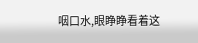咽口水,眼睁睁看着这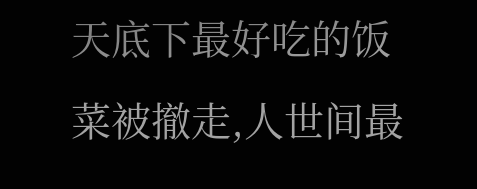天底下最好吃的饭菜被撤走,人世间最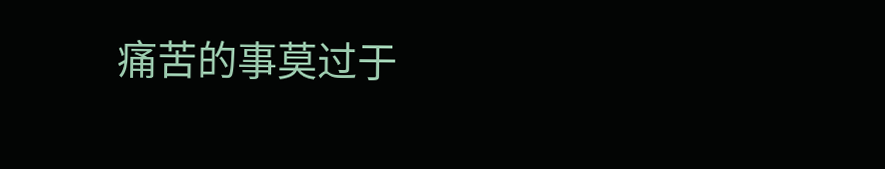痛苦的事莫过于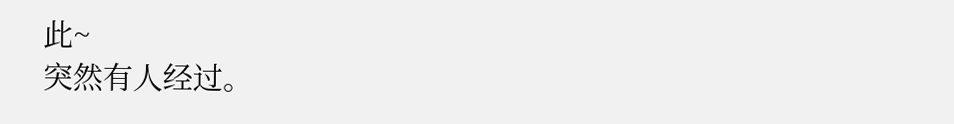此~
突然有人经过。